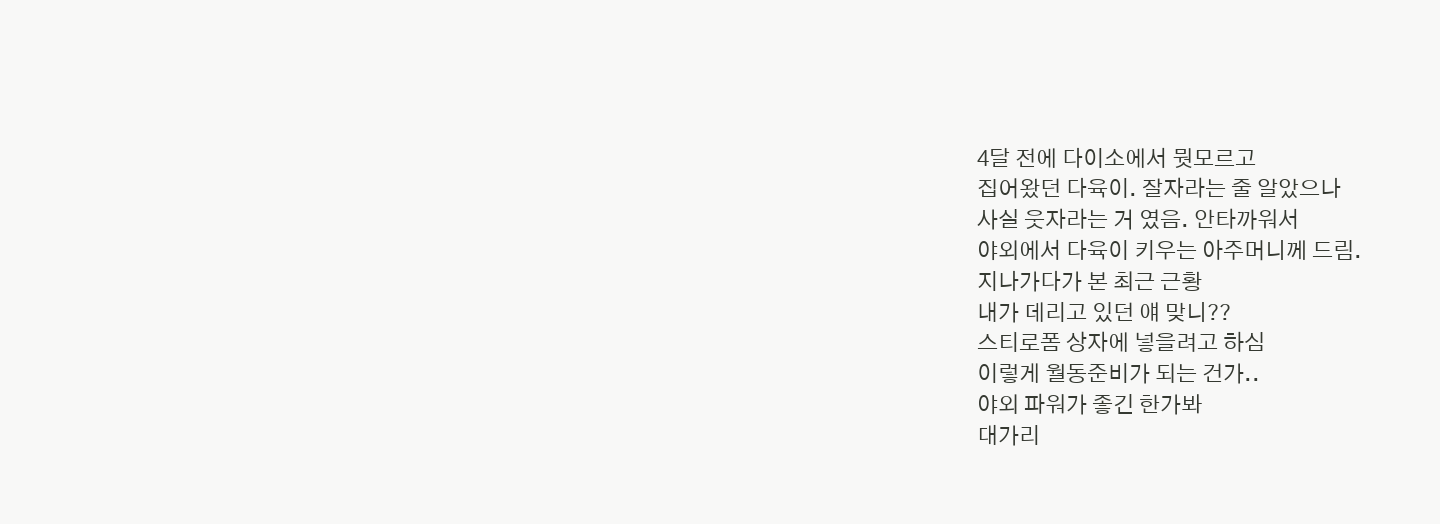4달 전에 다이소에서 뭣모르고
집어왔던 다육이. 잘자라는 줄 알았으나
사실 웃자라는 거 였음. 안타까워서
야외에서 다육이 키우는 아주머니께 드림.
지나가다가 본 최근 근황
내가 데리고 있던 얘 맞니??
스티로폼 상자에 넣을려고 하심
이렇게 월동준비가 되는 건가..
야외 파워가 좋긴 한가봐
대가리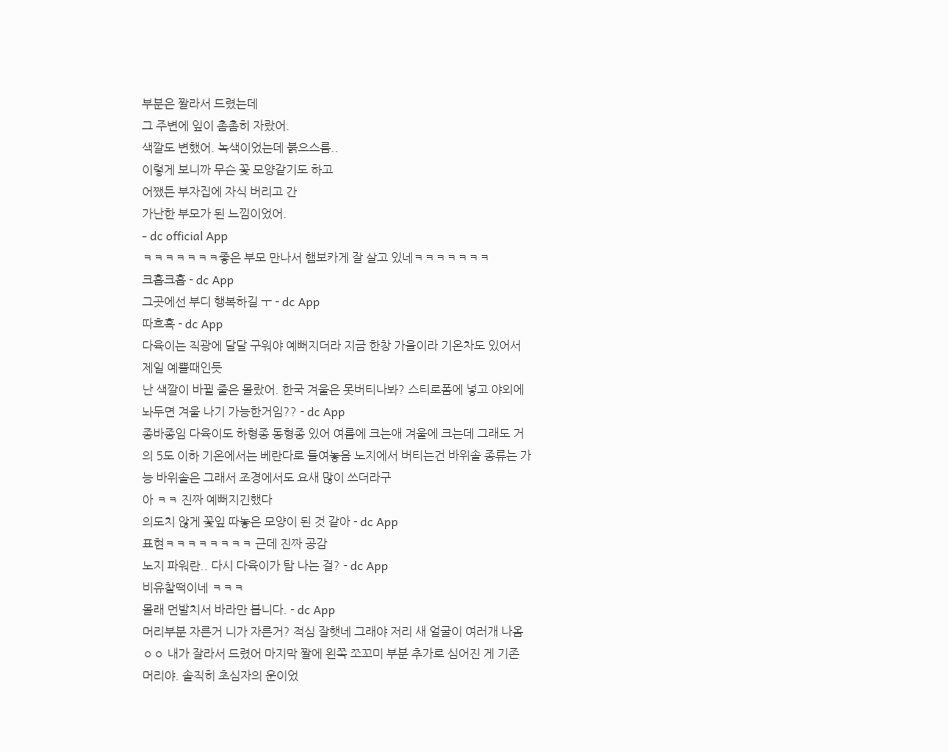부분은 짤라서 드렸는데
그 주변에 잎이 촘촘히 자랐어.
색깔도 변했어. 녹색이었는데 붉으스름..
이렇게 보니까 무슨 꽃 모양같기도 하고
어쨌든 부자집에 자식 버리고 간
가난한 부모가 된 느낌이었어.
- dc official App
ㅋㅋㅋㅋㅋㅋㅋ좋은 부모 만나서 햄보카게 잘 살고 있네ㅋㅋㅋㅋㅋㅋㅋ
크흡크흡 - dc App
그곳에선 부디 행복하길 ㅜ - dc App
따흐흑 - dc App
다육이는 직광에 달달 구워야 예뻐지더라 지금 한창 가을이라 기온차도 있어서 제일 예쁠때인듯
난 색깔이 바뀔 줄은 몰랐어. 한국 겨울은 못버티나봐? 스티로폼에 넣고 야외에 놔두면 겨울 나기 가능한거임?? - dc App
종바종임 다육이도 하형종 동형종 있어 여름에 크는애 겨울에 크는데 그래도 거의 5도 이하 기온에서는 베란다로 들여놓음 노지에서 버티는건 바위솔 종류는 가능 바위솔은 그래서 조경에서도 요새 많이 쓰더라구
아 ㅋㅋ 진짜 예뻐지긴했다
의도치 않게 꽃잎 따놓은 모양이 된 것 같아 - dc App
표현ㅋㅋㅋㅋㅋㅋㅋㅋ 근데 진짜 공감
노지 파워란.. 다시 다육이가 탐 나는 걸? - dc App
비유찰떡이네 ㅋㅋㅋ
몰래 먼발치서 바라만 봅니다. - dc App
머리부분 자른거 니가 자른거? 적심 잘햇네 그래야 저리 새 얼굴이 여러개 나옴
ㅇㅇ 내가 잘라서 드렸어 마지막 짤에 왼쪽 쪼꼬미 부분 추가로 심어진 게 기존 머리야. 솔직히 초심자의 운이었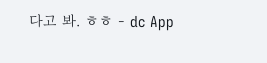다고 봐. ㅎㅎ - dc App